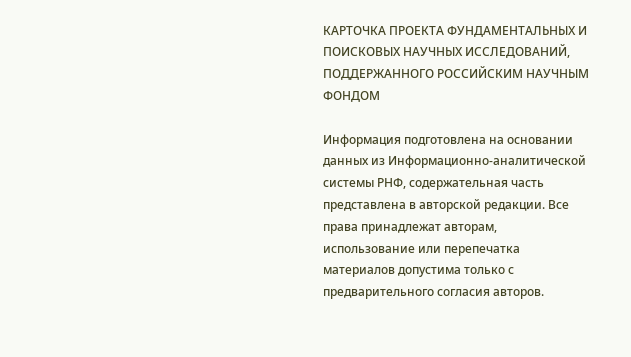КАРТОЧКА ПРОЕКТА ФУНДАМЕНТАЛЬНЫХ И ПОИСКОВЫХ НАУЧНЫХ ИССЛЕДОВАНИЙ,
ПОДДЕРЖАННОГО РОССИЙСКИМ НАУЧНЫМ ФОНДОМ

Информация подготовлена на основании данных из Информационно-аналитической системы РНФ, содержательная часть представлена в авторской редакции. Все права принадлежат авторам, использование или перепечатка материалов допустима только с предварительного согласия авторов.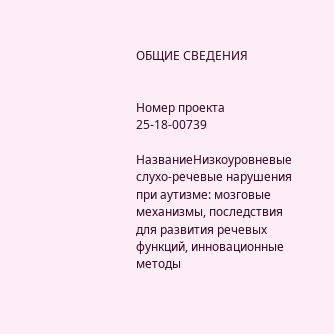ОБЩИЕ СВЕДЕНИЯ


Номер проекта 25-18-00739

НазваниеНизкоуровневые слухо-речевые нарушения при аутизме: мозговые механизмы, последствия для развития речевых функций, инновационные методы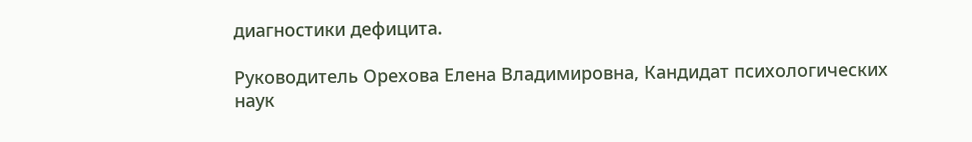диагностики дефицита.

Руководитель Орехова Елена Владимировна, Кандидат психологических наук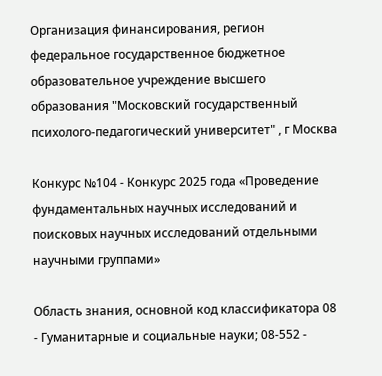Организация финансирования, регион федеральное государственное бюджетное образовательное учреждение высшего образования "Московский государственный психолого-педагогический университет" , г Москва

Конкурс №104 - Конкурс 2025 года «Проведение фундаментальных научных исследований и поисковых научных исследований отдельными научными группами»

Область знания, основной код классификатора 08 - Гуманитарные и социальные науки; 08-552 -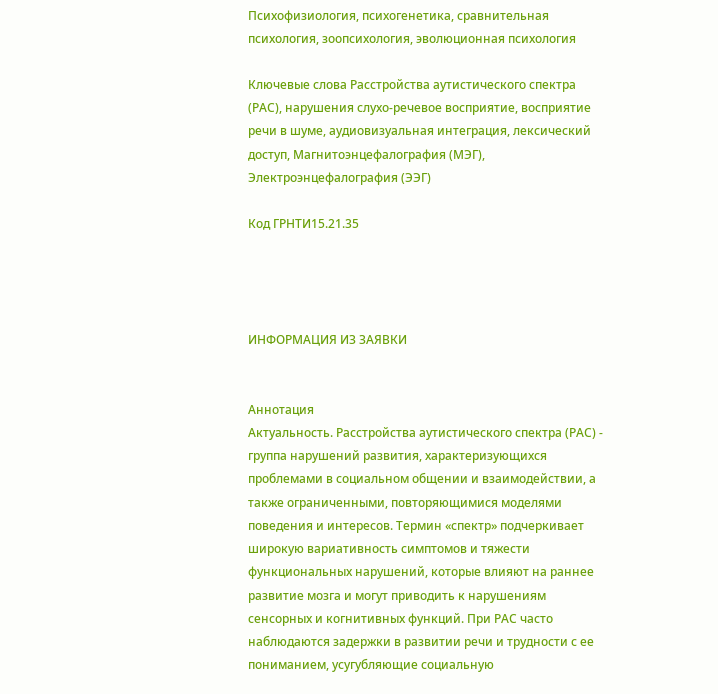Психофизиология, психогенетика, сравнительная психология, зоопсихология, эволюционная психология

Ключевые слова Расстройства аутистического спектра (РАС), нарушения слухо-речевое восприятие, восприятие речи в шуме, аудиовизуальная интеграция, лексический доступ, Магнитоэнцефалография (МЭГ), Электроэнцефалография (ЭЭГ)

Код ГРНТИ15.21.35




ИНФОРМАЦИЯ ИЗ ЗАЯВКИ


Аннотация
Актуальность. Расстройства аутистического спектра (РАС) - группа нарушений развития, характеризующихся проблемами в социальном общении и взаимодействии, а также ограниченными, повторяющимися моделями поведения и интересов. Термин «спектр» подчеркивает широкую вариативность симптомов и тяжести функциональных нарушений, которые влияют на раннее развитие мозга и могут приводить к нарушениям сенсорных и когнитивных функций. При РАС часто наблюдаются задержки в развитии речи и трудности с ее пониманием, усугубляющие социальную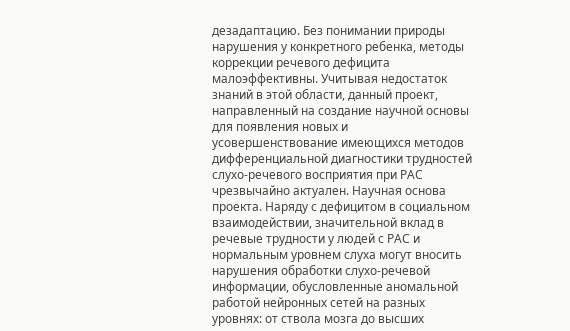дезадаптацию. Без понимании природы нарушения у конкретного ребенка, методы коррекции речевого дефицита малоэффективны. Учитывая недостаток знаний в этой области, данный проект, направленный на создание научной основы для появления новых и усовершенствование имеющихся методов дифференциальной диагностики трудностей слухо-речевого восприятия при РАС чрезвычайно актуален. Научная основа проекта. Наряду с дефицитом в социальном взаимодействии, значительной вклад в речевые трудности у людей с РАС и нормальным уровнем слуха могут вносить нарушения обработки слухо-речевой информации, обусловленные аномальной работой нейронных сетей на разных уровнях: от ствола мозга до высших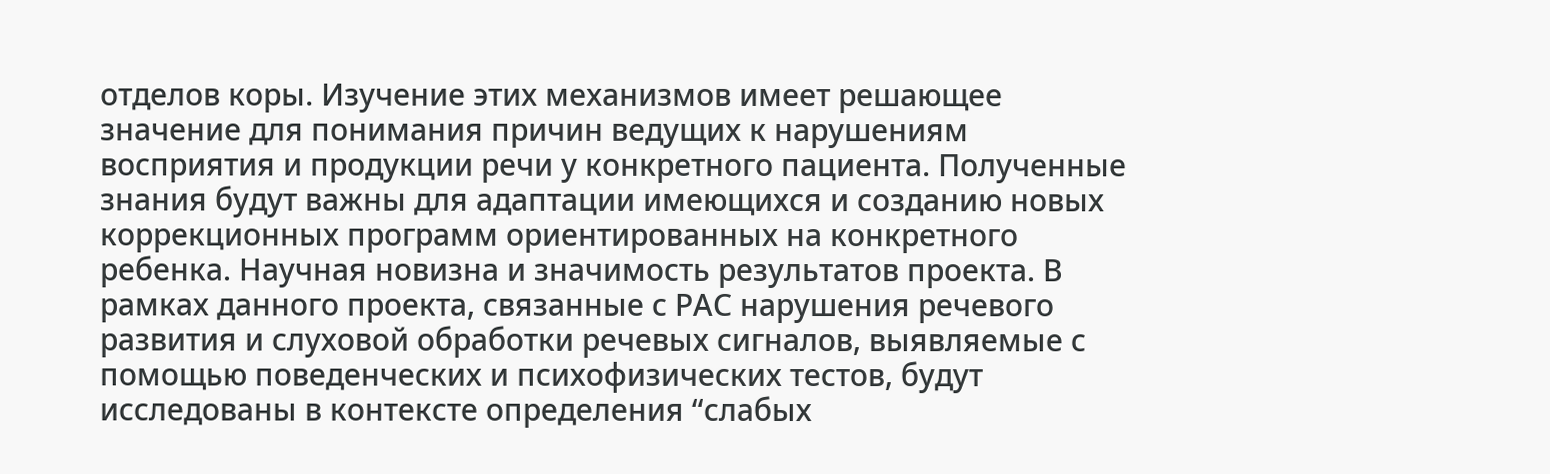отделов коры. Изучение этих механизмов имеет решающее значение для понимания причин ведущих к нарушениям восприятия и продукции речи у конкретного пациента. Полученные знания будут важны для адаптации имеющихся и созданию новых коррекционных программ ориентированных на конкретного ребенка. Научная новизна и значимость результатов проекта. В рамках данного проекта, связанные с РАС нарушения речевого развития и слуховой обработки речевых сигналов, выявляемые с помощью поведенческих и психофизических тестов, будут исследованы в контексте определения “слабых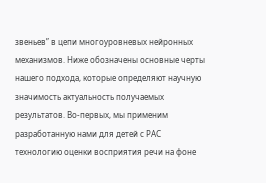звеньев” в цепи многоуровневых нейронных механизмов. Ниже обозначены основные черты нашего подхода, которые определяют научную значимость актуальность получаемых результатов. Во-первых, мы применим разработанную нами для детей с РАС технологию оценки восприятия речи на фоне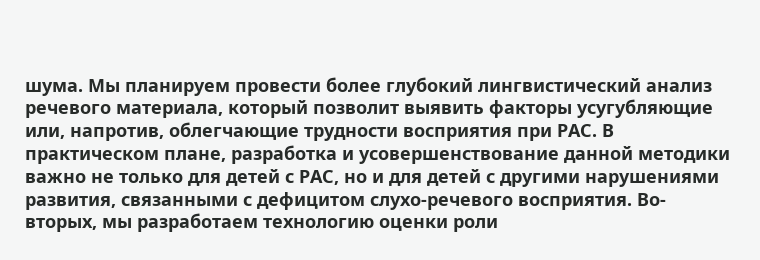шума. Мы планируем провести более глубокий лингвистический анализ речевого материала, который позволит выявить факторы усугубляющие или, напротив, облегчающие трудности восприятия при РАС. В практическом плане, разработка и усовершенствование данной методики важно не только для детей с РАС, но и для детей с другими нарушениями развития, связанными с дефицитом слухо-речевого восприятия. Во-вторых, мы разработаем технологию оценки роли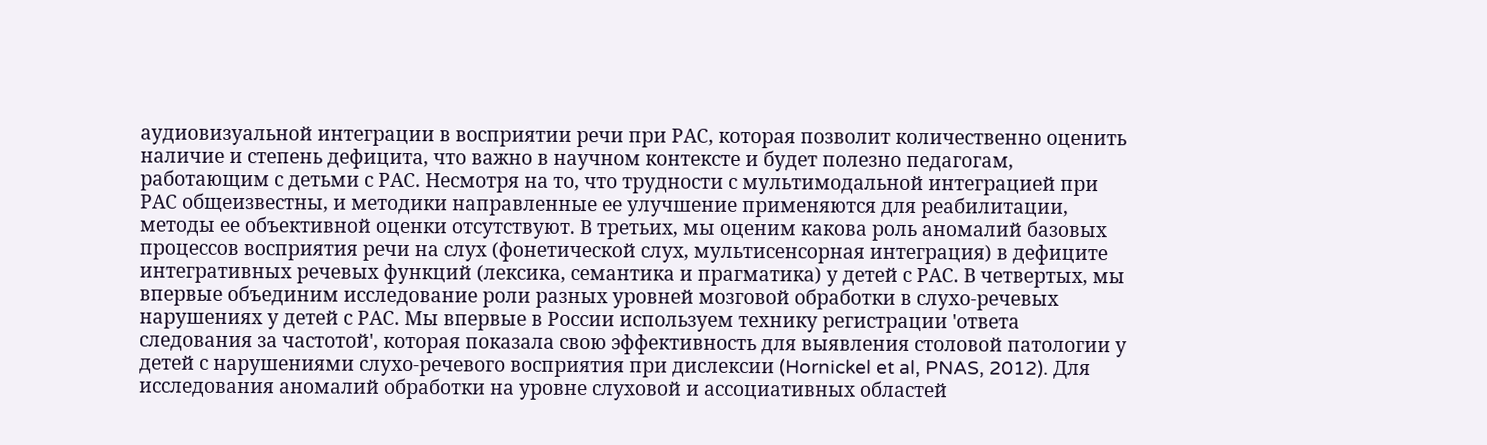аудиовизуальной интеграции в восприятии речи при РАС, которая позволит количественно оценить наличие и степень дефицита, что важно в научном контексте и будет полезно педагогам, работающим с детьми с РАС. Несмотря на то, что трудности с мультимодальной интеграцией при РАС общеизвестны, и методики направленные ее улучшение применяются для реабилитации, методы ее объективной оценки отсутствуют. В третьих, мы оценим какова роль аномалий базовых процессов восприятия речи на слух (фонетической слух, мультисенсорная интеграция) в дефиците интегративных речевых функций (лексика, семантика и прагматика) у детей с РАС. В четвертых, мы впервые объединим исследование роли разных уровней мозговой обработки в слухо-речевых нарушениях у детей с РАС. Мы впервые в России используем технику регистрации 'ответа следования за частотой', которая показала свою эффективность для выявления столовой патологии у детей с нарушениями слухо-речевого восприятия при дислексии (Hornickel et al, PNAS, 2012). Для исследования аномалий обработки на уровне слуховой и ассоциативных областей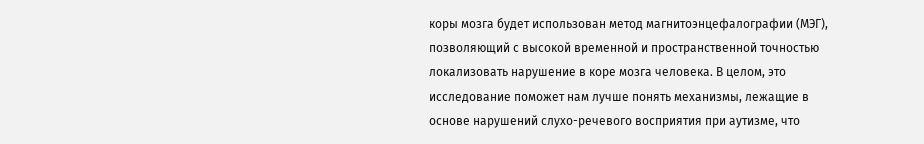коры мозга будет использован метод магнитоэнцефалографии (МЭГ), позволяющий с высокой временной и пространственной точностью локализовать нарушение в коре мозга человека. В целом, это исследование поможет нам лучше понять механизмы, лежащие в основе нарушений слухо-речевого восприятия при аутизме, что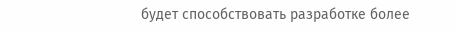будет способствовать разработке более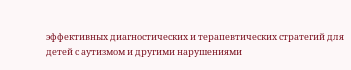эффективных диагностических и терапевтических стратегий для детей с аутизмом и другими нарушениями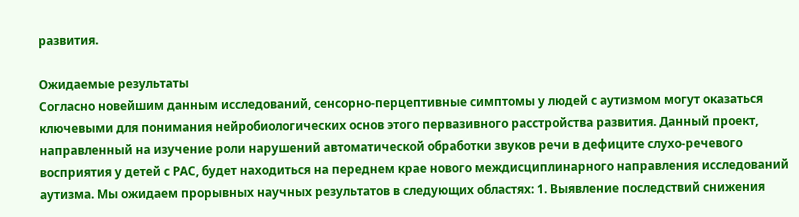развития.

Ожидаемые результаты
Согласно новейшим данным исследований, сенсорно-перцептивные симптомы у людей с аутизмом могут оказаться ключевыми для понимания нейробиологических основ этого первазивного расстройства развития. Данный проект, направленный на изучение роли нарушений автоматической обработки звуков речи в дефиците слухо-речевого восприятия у детей с РАС, будет находиться на переднем крае нового междисциплинарного направления исследований аутизма. Мы ожидаем прорывных научных результатов в следующих областях: 1. Выявление последствий снижения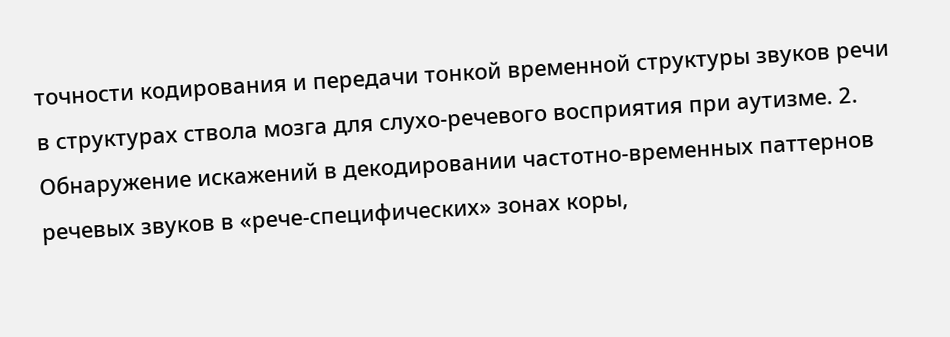точности кодирования и передачи тонкой временной структуры звуков речи в структурах ствола мозга для слухо-речевого восприятия при аутизме. 2. Обнаружение искажений в декодировании частотно-временных паттернов речевых звуков в «рече-специфических» зонах коры,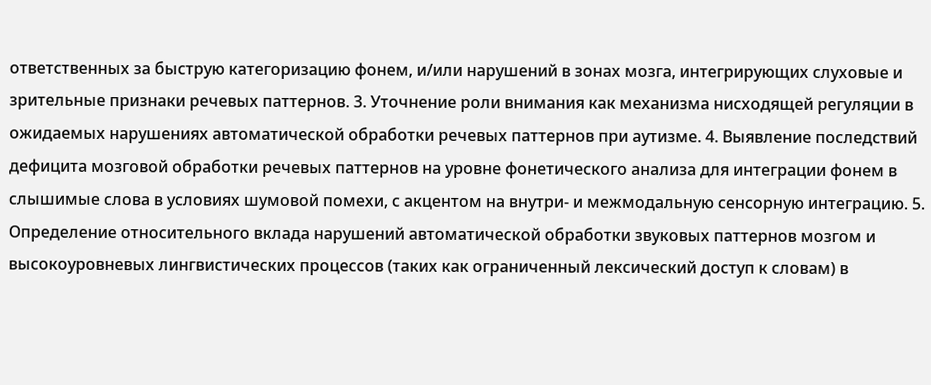ответственных за быструю категоризацию фонем, и/или нарушений в зонах мозга, интегрирующих слуховые и зрительные признаки речевых паттернов. 3. Уточнение роли внимания как механизма нисходящей регуляции в ожидаемых нарушениях автоматической обработки речевых паттернов при аутизме. 4. Выявление последствий дефицита мозговой обработки речевых паттернов на уровне фонетического анализа для интеграции фонем в слышимые слова в условиях шумовой помехи, с акцентом на внутри- и межмодальную сенсорную интеграцию. 5. Определение относительного вклада нарушений автоматической обработки звуковых паттернов мозгом и высокоуровневых лингвистических процессов (таких как ограниченный лексический доступ к словам) в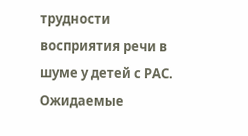трудности восприятия речи в шуме у детей с РАС. Ожидаемые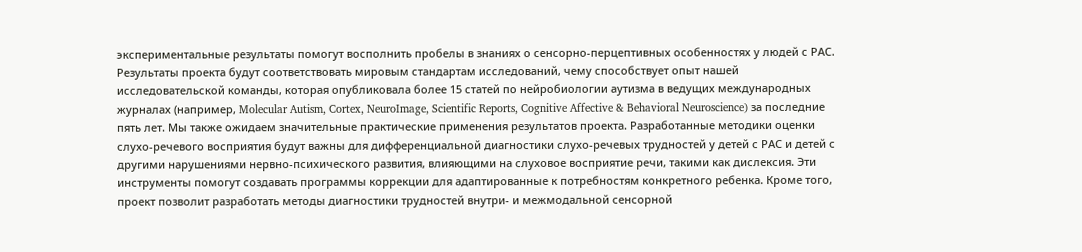экспериментальные результаты помогут восполнить пробелы в знаниях о сенсорно-перцептивных особенностях у людей с РАС. Результаты проекта будут соответствовать мировым стандартам исследований, чему способствует опыт нашей исследовательской команды, которая опубликовала более 15 статей по нейробиологии аутизма в ведущих международных журналах (например, Molecular Autism, Cortex, NeuroImage, Scientific Reports, Cognitive Affective & Behavioral Neuroscience) за последние пять лет. Мы также ожидаем значительные практические применения результатов проекта. Разработанные методики оценки слухо-речевого восприятия будут важны для дифференциальной диагностики слухо-речевых трудностей у детей с РАС и детей с другими нарушениями нервно-психического развития, влияющими на слуховое восприятие речи, такими как дислексия. Эти инструменты помогут создавать программы коррекции для адаптированные к потребностям конкретного ребенка. Кроме того, проект позволит разработать методы диагностики трудностей внутри- и межмодальной сенсорной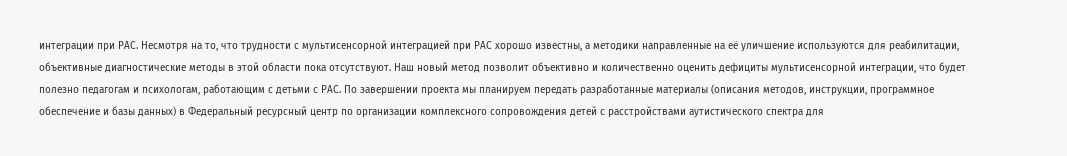интеграции при РАС. Несмотря на то, что трудности с мультисенсорной интеграцией при РАС хорошо известны, а методики направленные на её уличшение используются для реабилитации, объективные диагностические методы в этой области пока отсутствуют. Наш новый метод позволит объективно и количественно оценить дефициты мультисенсорной интеграции, что будет полезно педагогам и психологам, работающим с детьми с РАС. По завершении проекта мы планируем передать разработанные материалы (описания методов, инструкции, программное обеспечение и базы данных) в Федеральный ресурсный центр по организации комплексного сопровождения детей с расстройствами аутистического спектра для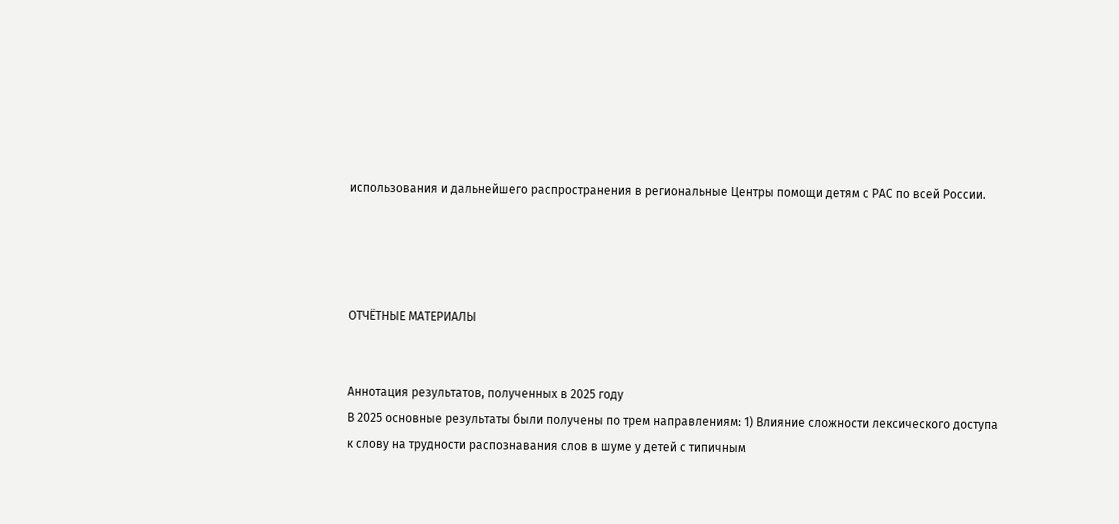использования и дальнейшего распространения в региональные Центры помощи детям с РАС по всей России.




ОТЧЁТНЫЕ МАТЕРИАЛЫ


Аннотация результатов, полученных в 2025 году
В 2025 основные результаты были получены по трем направлениям: 1) Влияние сложности лексического доступа к слову на трудности распознавания слов в шуме у детей с типичным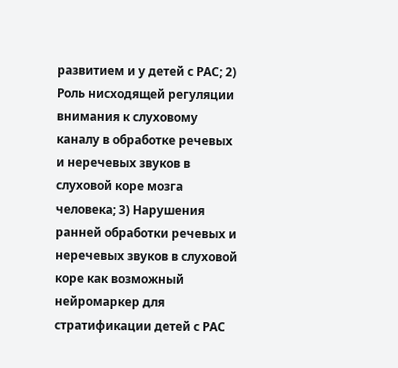развитием и у детей с РАС; 2) Роль нисходящей регуляции внимания к слуховому каналу в обработке речевых и неречевых звуков в слуховой коре мозга человека; 3) Нарушения ранней обработки речевых и неречевых звуков в слуховой коре как возможный нейромаркер для стратификации детей с РАС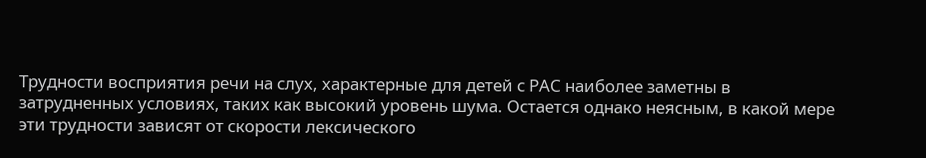Трудности восприятия речи на слух, характерныe для детей с РАС наиболее заметны в затрудненных условиях, таких как высокий уровень шума. Остается однако неясным, в какой мере эти трудности зависят от скорости лексического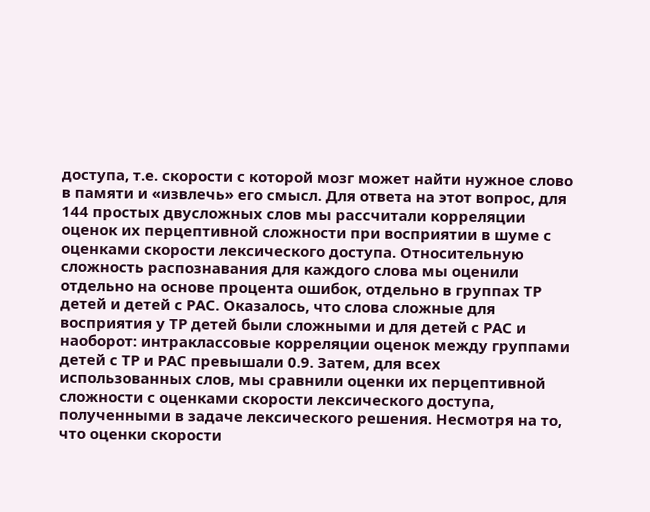доступа, т.е. скорости с которой мозг может найти нужное слово в памяти и «извлечь» его смысл. Для ответа на этот вопрос, для 144 простых двусложных слов мы рассчитали корреляции оценок их перцептивной сложности при восприятии в шуме с оценками скорости лексического доступа. Относительную сложность распознавания для каждого слова мы оценили отдельно на основе процента ошибок, отдельно в группах ТР детей и детей с РАС. Оказалось, что слова сложные для восприятия у ТР детей были сложными и для детей с РАС и наоборот: интраклассовые корреляции оценок между группами детей с ТР и РАС превышали 0.9. Затем, для всех использованных слов, мы сравнили оценки их перцептивной сложности с оценками скорости лексического доступа, полученными в задаче лексического решения. Несмотря на то, что оценки скорости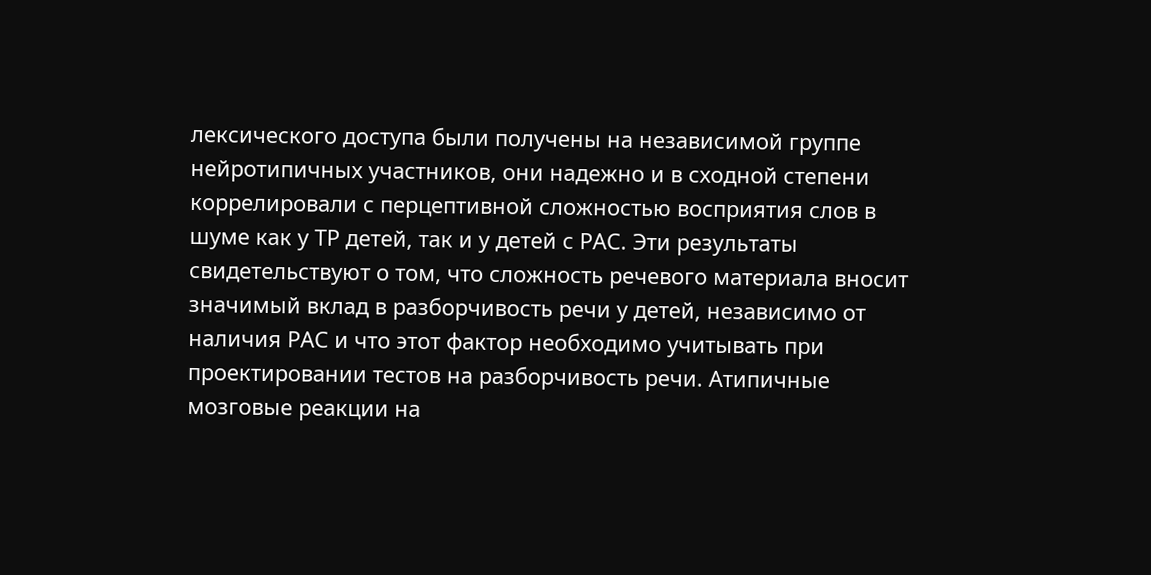лексического доступа были получены на независимой группе нейротипичных участников, они надежно и в сходной степени коррелировали с перцептивной сложностью восприятия слов в шуме как у ТР детей, так и у детей с РАС. Эти результаты свидетельствуют о том, что сложность речевого материала вносит значимый вклад в разборчивость речи у детей, независимо от наличия РАС и что этот фактор необходимо учитывать при проектировании тестов на разборчивость речи. Атипичные мозговые реакции на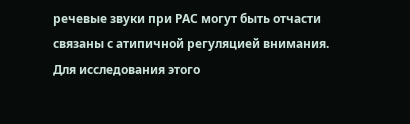речевые звуки при РАС могут быть отчасти связаны с атипичной регуляцией внимания. Для исследования этого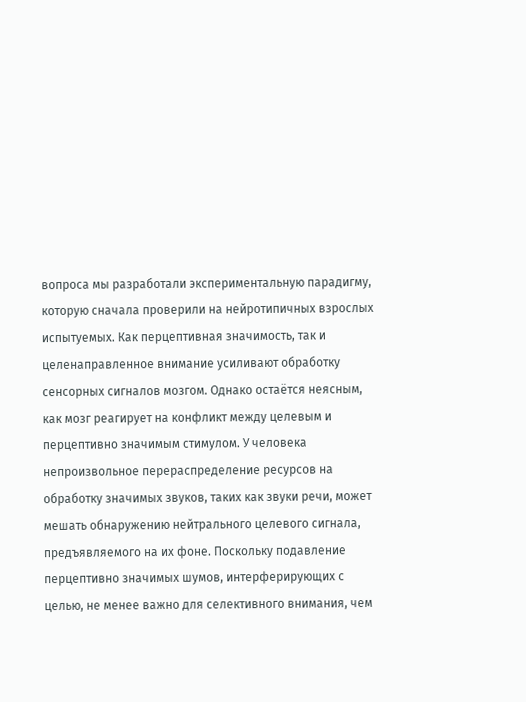вопроса мы разработали экспериментальную парадигму, которую сначала проверили на нейротипичных взрослых испытуемых. Как перцептивная значимость, так и целенаправленное внимание усиливают обработку сенсорных сигналов мозгом. Однако остаётся неясным, как мозг реагирует на конфликт между целевым и перцептивно значимым стимулом. У человека непроизвольное перераспределение ресурсов на обработку значимых звуков, таких как звуки речи, может мешать обнаружению нейтрального целевого сигнала, предъявляемого на их фоне. Поскольку подавление перцептивно значимых шумов, интерферирующих с целью, не менее важно для селективного внимания, чем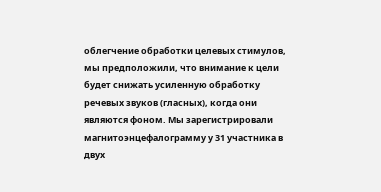облегчение обработки целевых стимулов, мы предположили, что внимание к цели будет снижать усиленную обработку речевых звуков (гласных), когда они являются фоном. Мы зарегистрировали магнитоэнцефалограмму у 31 участника в двух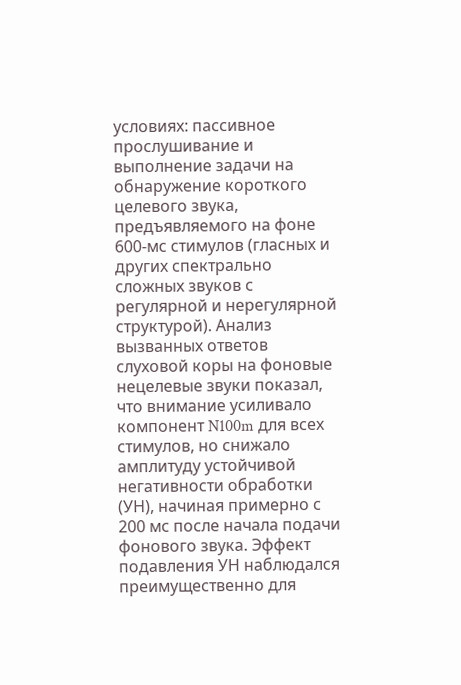условиях: пассивное прослушивание и выполнение задачи на обнаружение короткого целевого звука, предъявляемого на фоне 600-мс стимулов (гласных и других спектрально сложных звуков с регулярной и нерегулярной структурой). Анализ вызванных ответов слуховой коры на фоновые нецелевые звуки показал, что внимание усиливало компонент N100m для всех стимулов, но снижало амплитуду устойчивой негативности обработки (УН), начиная примерно с 200 мс после начала подачи фонового звука. Эффект подавления УН наблюдался преимущественно для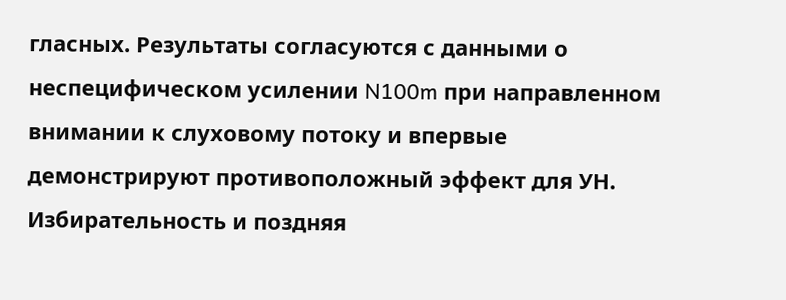гласных. Результаты согласуются с данными о неспецифическом усилении N100m при направленном внимании к слуховому потоку и впервые демонстрируют противоположный эффект для УН. Избирательность и поздняя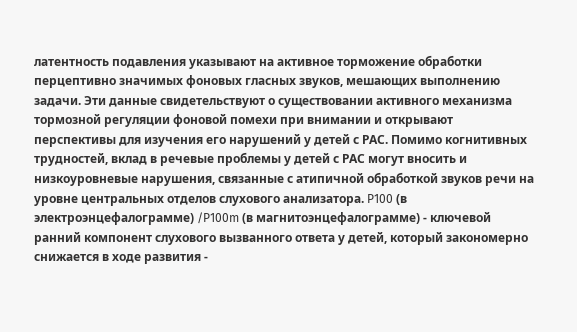латентность подавления указывают на активное торможение обработки перцептивно значимых фоновых гласных звуков, мешающих выполнению задачи. Эти данные свидетельствуют о существовании активного механизма тормозной регуляции фоновой помехи при внимании и открывают перспективы для изучения его нарушений у детей с РАС. Помимо когнитивных трудностей, вклад в речевые проблемы у детей с РАС могут вносить и низкоуровневые нарушения, связанные с атипичной обработкой звуков речи на уровне центральных отделов слухового анализатора. P100 (в электроэнцефалограмме) /P100m (в магнитоэнцефалограмме) - ключевой ранний компонент слухового вызванного ответа у детей, который закономерно снижается в ходе развития -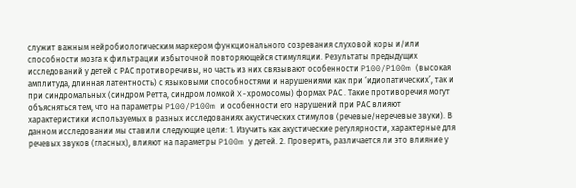служит важным нейробиологическим маркером функционального созревания слуховой коры и/или способности мозга к фильтрации избыточной повторяющейся стимуляции. Результаты предыдущих исследований у детей с РАС противоречивы, но часть из них связывают особенности P100/P100m (высокая амплитуда, длинная латентность) с языковыми способностями и нарушениями как при ‘идиопатических’, так и при синдромальных (синдром Ретта, синдром ломкой X-хромосомы) формах РАС . Такие противоречия могут объясняться тем, что на параметры P100/P100m и особенности его нарушений при РАС влияют характеристики используемых в разных исследованиях акустических стимулов (речевые/неречевые звуки). В данном исследовании мы ставили следующие цели: 1. Изучить как акустические регулярности, характерные для речевых звуков (гласных), влияют на параметры P100m у детей. 2. Проверить, различается ли это влияние у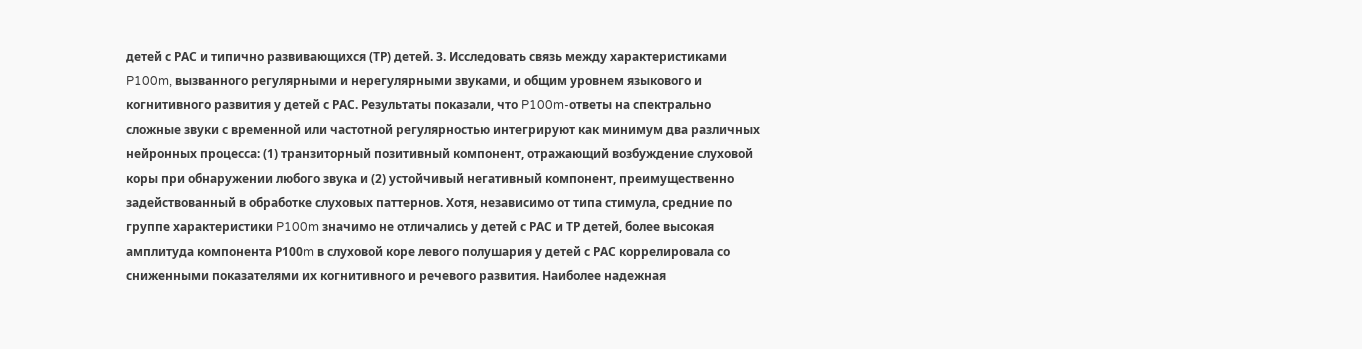детей с РАС и типично развивающихся (ТР) детей. 3. Исследовать связь между характеристиками P100m, вызванного регулярными и нерегулярными звуками, и общим уровнем языкового и когнитивного развития у детей с РАС. Результаты показали, что P100m-ответы на спектрально сложные звуки с временной или частотной регулярностью интегрируют как минимум два различных нейронных процесса: (1) транзиторный позитивный компонент, отражающий возбуждение слуховой коры при обнаружении любого звука и (2) устойчивый негативный компонент, преимущественно задействованный в обработке слуховых паттернов. Хотя, независимо от типа стимула, средние по группе характеристики P100m значимо не отличались у детей с РАС и ТР детей, более высокая амплитуда компонента Р100m в слуховой коре левого полушария у детей с РАС коррелировала со сниженными показателями их когнитивного и речевого развития. Наиболее надежная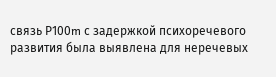связь Р100m с задержкой психоречевого развития была выявлена для неречевых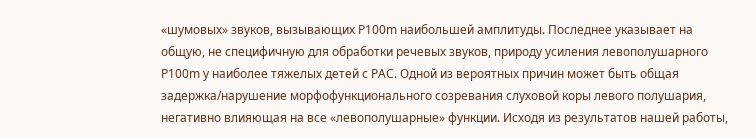«шумовых» звуков, вызывающих P100m наибольшей амплитуды. Последнее указывает на общую, не специфичную для обработки речевых звуков, природу усиления левополушарного P100m у наиболее тяжелых детей с РАС. Одной из вероятных причин может быть общая задержка/нарушение морфофункционального созревания слуховой коры левого полушария, негативно влияющая на все «левополушарные» функции. Исходя из результатов нашей работы,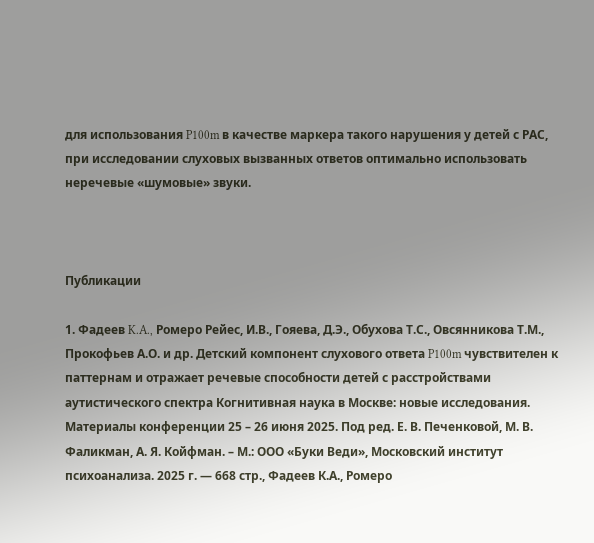для использования P100m в качестве маркера такого нарушения у детей с РАС, при исследовании слуховых вызванных ответов оптимально использовать неречевые «шумовые» звуки.



Публикации

1. Фадеев K.A., Ромеро Рейес, И.В., Гояева, Д.Э., Обухова Т.С., Овсянникова Т.М., Прокофьев А.О. и др. Детский компонент слухового ответа P100m чувствителен к паттернам и отражает речевые способности детей с расстройствами аутистического спектра Когнитивная наука в Москве: новые исследования. Материалы конференции 25 – 26 июня 2025. Под ред. Е. В. Печенковой, М. В. Фаликман, А. Я. Койфман. – М.: ООО «Буки Веди», Московский институт психоанализа. 2025 г. — 668 стр., Фадеев К.А., Ромеро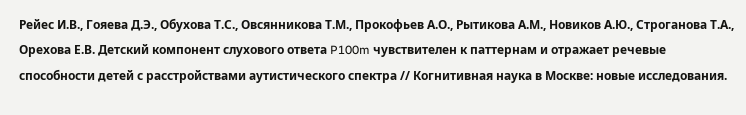Рейес И.В., Гояева Д.Э., Обухова Т.С., Овсянникова Т.М., Прокофьев А.О., Рытикова А.М., Новиков А.Ю., Строганова Т.А., Орехова Е.В. Детский компонент слухового ответа P100m чувствителен к паттернам и отражает речевые способности детей с расстройствами аутистического спектра // Когнитивная наука в Москве: новые исследования.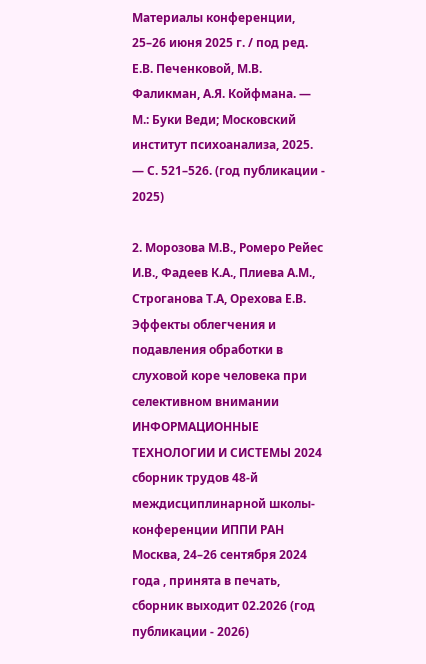Материалы конференции, 25–26 июня 2025 г. / под ред. Е.В. Печенковой, М.В. Фаликман, А.Я. Койфмана. — М.: Буки Веди; Московский институт психоанализа, 2025. — С. 521–526. (год публикации - 2025)

2. Морозова М.В., Ромеро Рейес И.В., Фадеев К.А., Плиева А.М., Строганова Т.А, Орехова Е.В. Эффекты облегчения и подавления обработки в слуховой коре человека при селективном внимании ИНФОРМАЦИОННЫЕ ТЕХНОЛОГИИ И СИСТЕМЫ 2024 сборник трудов 48-й междисциплинарной школы-конференции ИППИ РАН Москва, 24–26 сентября 2024 года , принята в печать, сборник выходит 02.2026 (год публикации - 2026)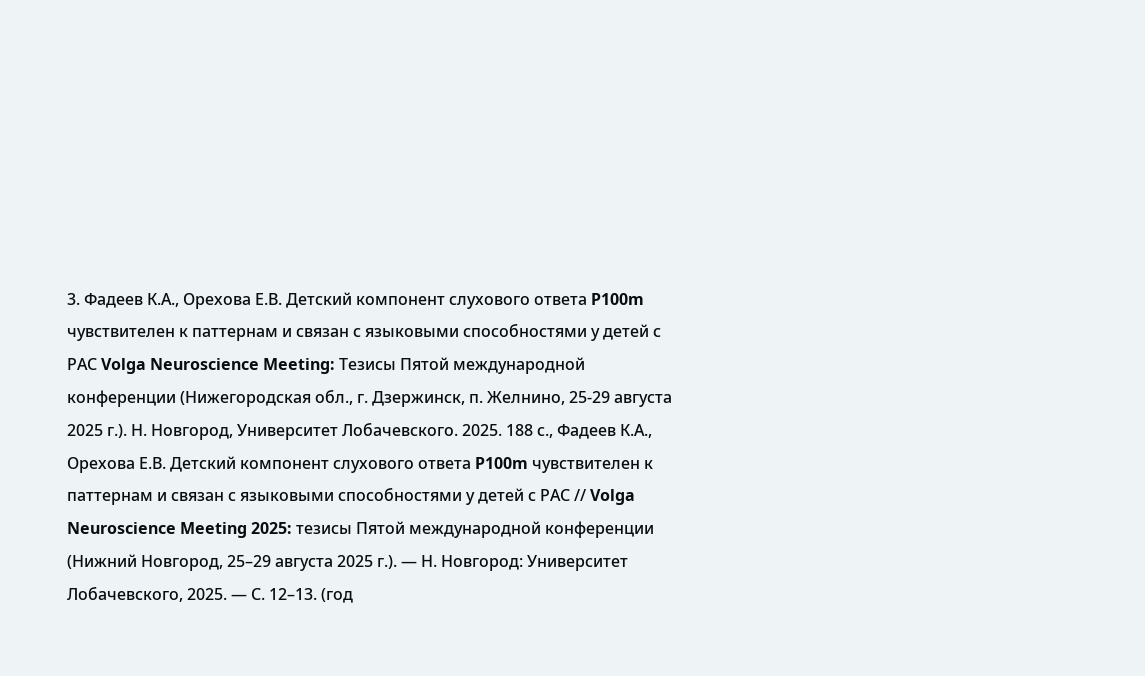3. Фадеев К.А., Орехова Е.В. Детский компонент слухового ответа P100m чувствителен к паттернам и связан с языковыми способностями у детей с РАС Volga Neuroscience Meeting: Тезисы Пятой международной конференции (Нижегородская обл., г. Дзержинск, п. Желнино, 25-29 августа 2025 г.). Н. Новгород, Университет Лобачевского. 2025. 188 с., Фадеев К.А., Орехова Е.В. Детский компонент слухового ответа P100m чувствителен к паттернам и связан с языковыми способностями у детей с РАС // Volga Neuroscience Meeting 2025: тезисы Пятой международной конференции (Нижний Новгород, 25–29 августа 2025 г.). — Н. Новгород: Университет Лобачевского, 2025. — С. 12–13. (год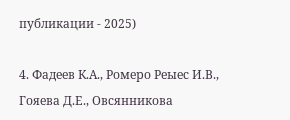публикации - 2025)

4. Фадеев К.А., Ромеро Реыес И.В., Гояева Д.Е., Овсянникова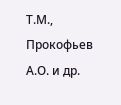Т.М., Прокофьев А.О. и др.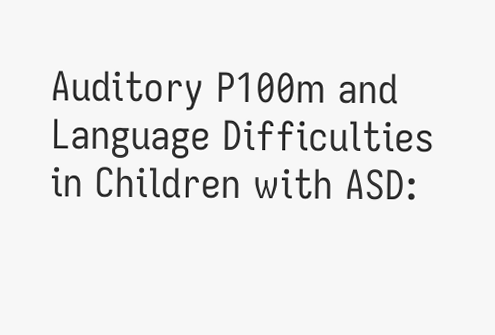Auditory P100m and Language Difficulties in Children with ASD: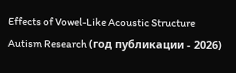Effects of Vowel-Like Acoustic Structure Autism Research (год публикации - 2026)